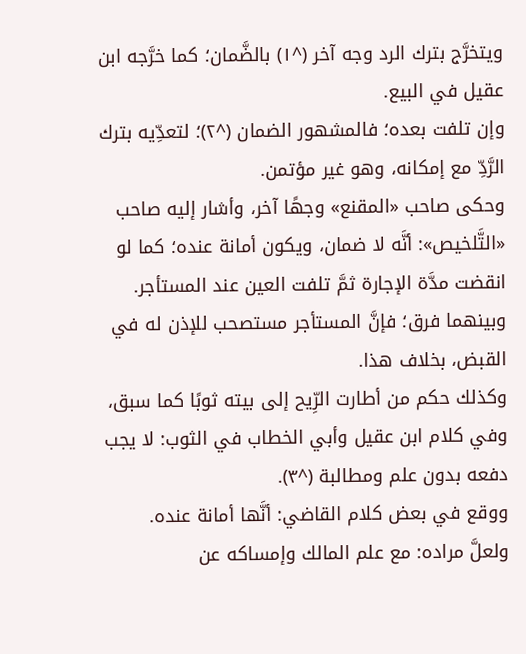ويتخرَّج بترك الرد وجه آخر (^١) بالضَّمان؛ كما خرَّجه ابن عقيل في البيع.
وإن تلفت بعده؛ فالمشهور الضمان (^٢)؛ لتعدِّيه بترك الرَّدِّ مع إمكانه، وهو غير مؤتمن.
وحكى صاحب «المقنع» وجهًا آخر، وأشار إليه صاحب «التَّلخيص»: أنَّه لا ضمان، ويكون أمانة عنده؛ كما لو انقضت مدَّة الإجارة ثمَّ تلفت العين عند المستأجر.
وبينهما فرق؛ فإنَّ المستأجر مستصحب للإذن له في القبض، بخلاف هذا.
وكذلك حكم من أطارت الرِّيح إلى بيته ثوبًا كما سبق، وفي كلام ابن عقيل وأبي الخطاب في الثوب: لا يجب دفعه بدون علم ومطالبة (^٣).
ووقع في بعض كلام القاضي: أنَّها أمانة عنده.
ولعلَّ مراده: مع علم المالك وإمساكه عن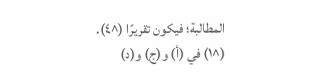المطالبة؛ فيكون تقريرًا (^٤).
(^١) في (أ) و(ج) و(د)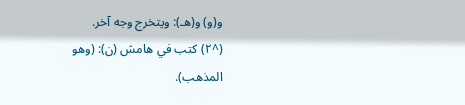و(و) و(هـ): ويتخرج وجه آخر.
(^٢) كتب في هامش (ن): (وهو المذهب).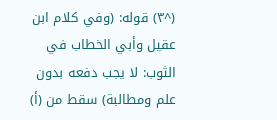(^٣) قوله: (وفي كلام ابن عقيل وأبي الخطاب في الثوب: لا يجب دفعه بدون علم ومطالبة) سقط من (أ)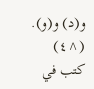و(د) و(و).
(^٤) كتب في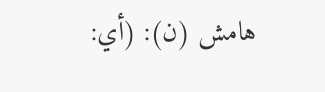هامش (ن): (أي: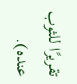تقريرًا للثوب عنده).